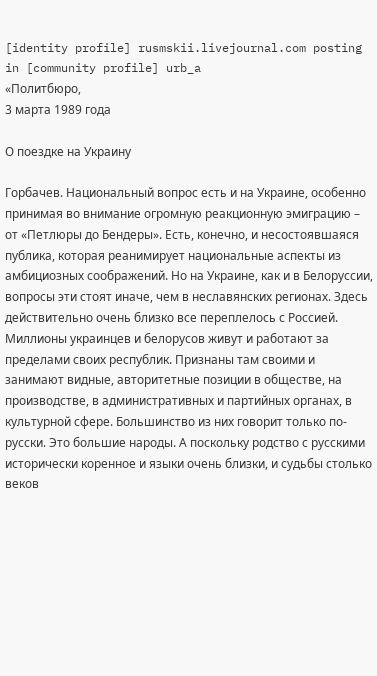[identity profile] rusmskii.livejournal.com posting in [community profile] urb_a
«Политбюро,
3 марта 1989 года

О поездке на Украину

Горбачев. Национальный вопрос есть и на Украине, особенно принимая во внимание огромную реакционную эмиграцию – от «Петлюры до Бендеры». Есть, конечно, и несостоявшаяся публика, которая реанимирует национальные аспекты из амбициозных соображений. Но на Украине, как и в Белоруссии, вопросы эти стоят иначе, чем в неславянских регионах. Здесь действительно очень близко все переплелось с Россией. Миллионы украинцев и белорусов живут и работают за
пределами своих республик. Признаны там своими и занимают видные, авторитетные позиции в обществе, на производстве, в административных и партийных органах, в культурной сфере. Большинство из них говорит только по-русски. Это большие народы. А поскольку родство с русскими исторически коренное и языки очень близки, и судьбы столько веков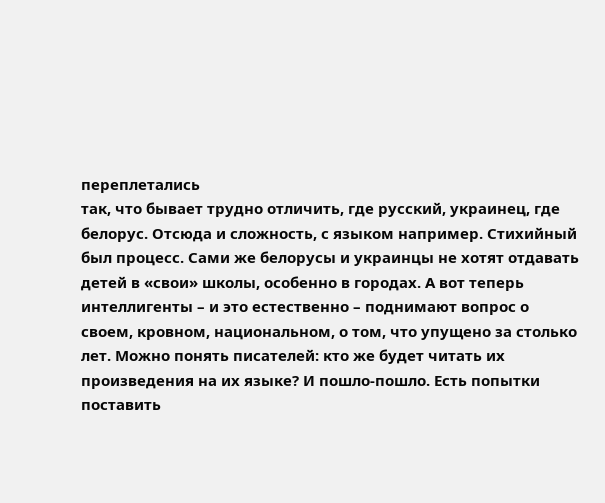переплетались
так, что бывает трудно отличить, где русский, украинец, где белорус. Отсюда и сложность, с языком например. Стихийный был процесс. Сами же белорусы и украинцы не хотят отдавать детей в «свои» школы, особенно в городах. А вот теперь интеллигенты – и это естественно – поднимают вопрос о своем, кровном, национальном, о том, что упущено за столько лет. Можно понять писателей: кто же будет читать их произведения на их языке? И пошло-пошло. Есть попытки поставить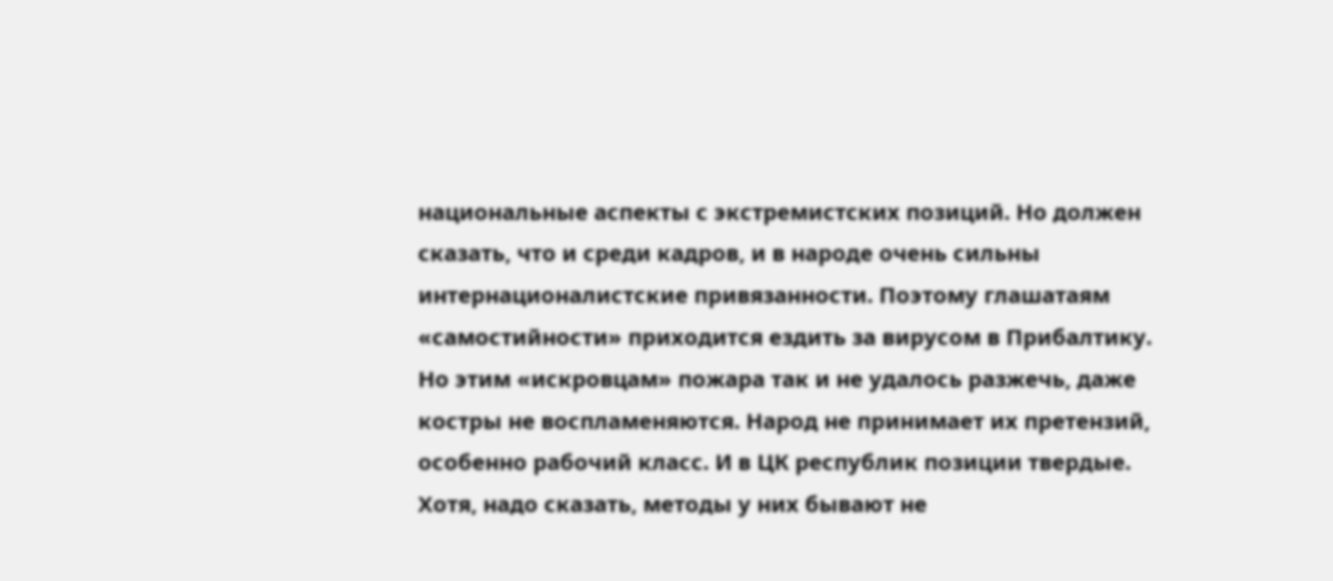национальные аспекты с экстремистских позиций. Но должен сказать, что и среди кадров, и в народе очень сильны интернационалистские привязанности. Поэтому глашатаям «самостийности» приходится ездить за вирусом в Прибалтику. Но этим «искровцам» пожара так и не удалось разжечь, даже костры не воспламеняются. Народ не принимает их претензий, особенно рабочий класс. И в ЦК республик позиции твердые. Хотя, надо сказать, методы у них бывают не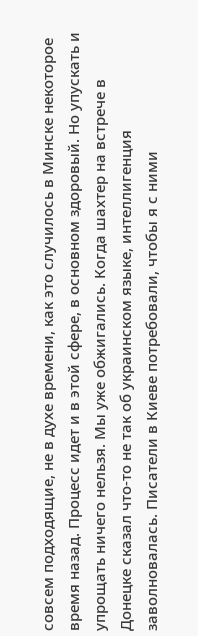совсем подходящие, не в духе времени, как это случилось в Минске некоторое время назад. Процесс идет и в этой сфере, в основном здоровый. Но упускать и упрощать ничего нельзя. Мы уже обжигались. Когда шахтер на встрече в Донецке сказал что-то не так об украинском языке, интеллигенция заволновалась. Писатели в Киеве потребовали, чтобы я с ними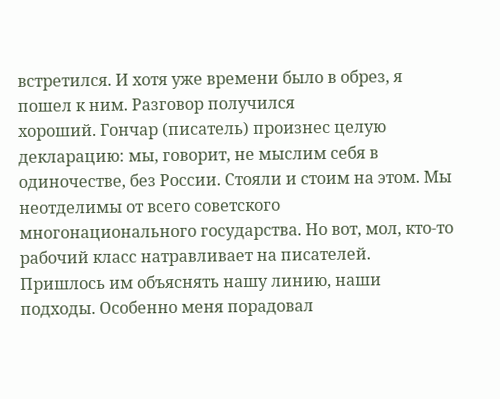встретился. И хотя уже времени было в обрез, я пошел к ним. Разговор получился
хороший. Гончар (писатель) произнес целую декларацию: мы, говорит, не мыслим себя в одиночестве, без России. Стояли и стоим на этом. Мы неотделимы от всего советского многонационального государства. Но вот, мол, кто-то рабочий класс натравливает на писателей. Пришлось им объяснять нашу линию, наши подходы. Особенно меня порадовал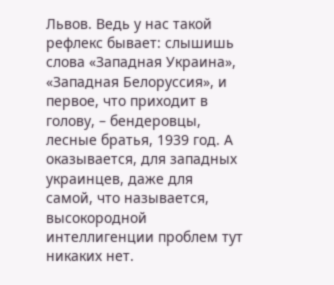Львов. Ведь у нас такой рефлекс бывает: слышишь слова «Западная Украина», «Западная Белоруссия», и первое, что приходит в голову, – бендеровцы, лесные братья, 1939 год. А оказывается, для западных украинцев, даже для самой, что называется, высокородной интеллигенции проблем тут никаких нет.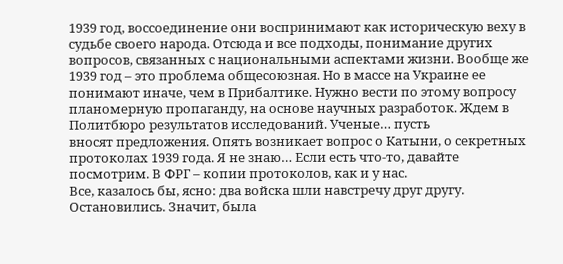1939 год, воссоединение они воспринимают как историческую веху в судьбе своего народа. Отсюда и все подходы, понимание других вопросов, связанных с национальными аспектами жизни. Вообще же 1939 год – это проблема общесоюзная. Но в массе на Украине ее понимают иначе, чем в Прибалтике. Нужно вести по этому вопросу планомерную пропаганду, на основе научных разработок. Ждем в Политбюро результатов исследований. Ученые… пусть
вносят предложения. Опять возникает вопрос о Катыни, о секретных протоколах 1939 года. Я не знаю… Если есть что-то, давайте посмотрим. В ФРГ – копии протоколов, как и у нас.
Все, казалось бы, ясно: два войска шли навстречу друг другу. Остановились. Значит, была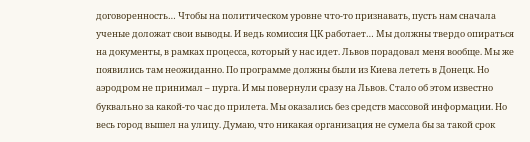договоренность… Чтобы на политическом уровне что-то признавать, пусть нам сначала ученые доложат свои выводы. И ведь комиссия ЦК работает… Мы должны твердо опираться на документы, в рамках процесса, который у нас идет. Львов порадовал меня вообще. Мы же появились там неожиданно. По программе должны были из Киева лететь в Донецк. Но аэродром не принимал – пурга. И мы повернули сразу на Львов. Стало об этом известно буквально за какой-то час до прилета. Мы оказались без средств массовой информации. Но весь город вышел на улицу. Думаю, что никакая организация не сумела бы за такой срок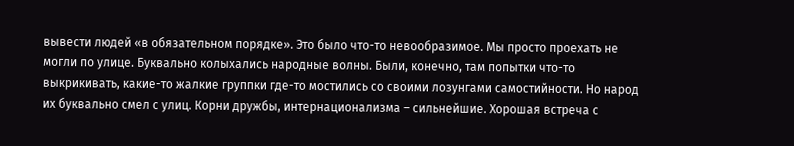вывести людей «в обязательном порядке». Это было что-то невообразимое. Мы просто проехать не могли по улице. Буквально колыхались народные волны. Были, конечно, там попытки что-то выкрикивать, какие-то жалкие группки где-то мостились со своими лозунгами самостийности. Но народ
их буквально смел с улиц. Корни дружбы, интернационализма – сильнейшие. Хорошая встреча с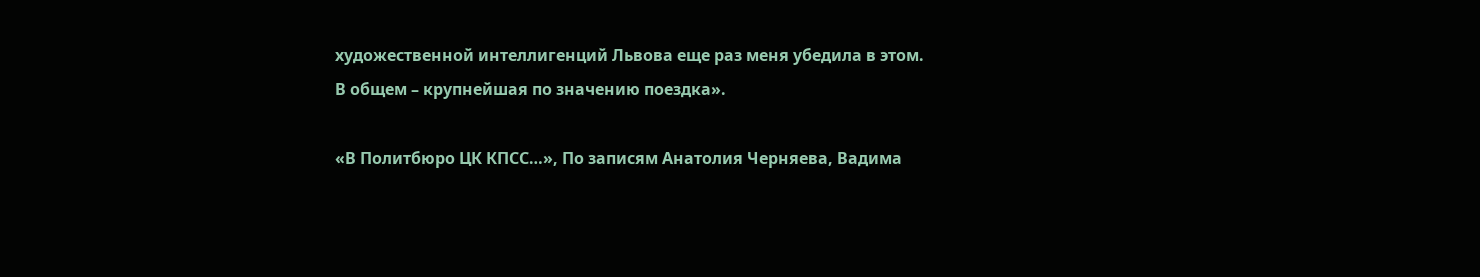художественной интеллигенций Львова еще раз меня убедила в этом.
В общем – крупнейшая по значению поездка».

«В Политбюро ЦК КПСС…», По записям Анатолия Черняева, Вадима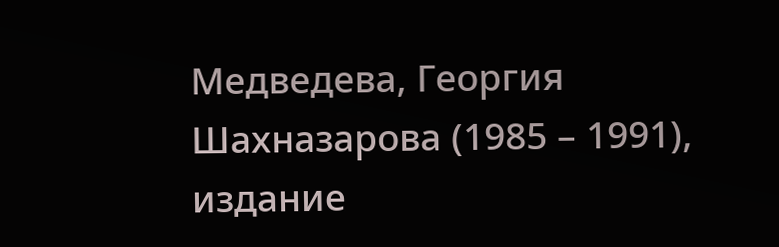Медведева, Георгия Шахназарова (1985 – 1991), издание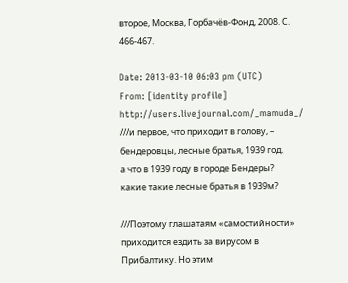второе, Москва, Горбачёв-Фонд, 2008. С. 466-467.

Date: 2013-03-10 06:03 pm (UTC)
From: [identity profile] http://users.livejournal.com/_mamuda_/
///и первое, что приходит в голову, – бендеровцы, лесные братья, 1939 год.
а что в 1939 году в городе Бендеры?
какие такие лесные братья в 1939м?

///Поэтому глашатаям «самостийности» приходится ездить за вирусом в Прибалтику. Но этим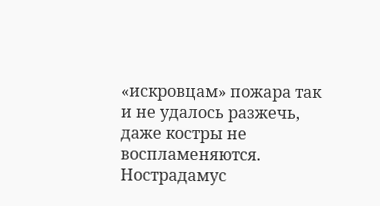«искровцам» пожара так и не удалось разжечь, даже костры не воспламеняются.
Нострадамус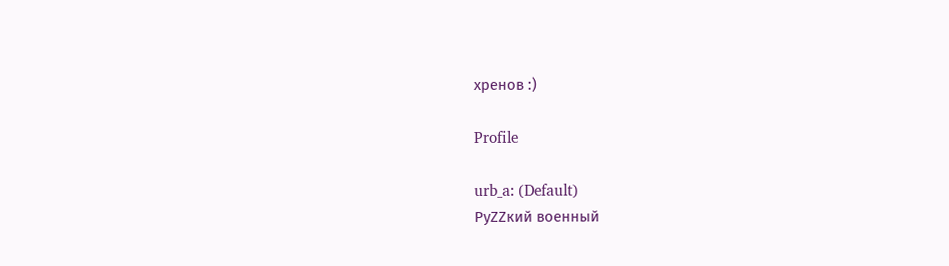хренов :)

Profile

urb_a: (Default)
РуZZкий военный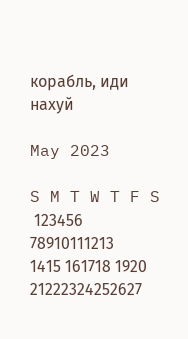корабль, иди нахуй

May 2023

S M T W T F S
 123456
78910111213
1415 161718 1920
21222324252627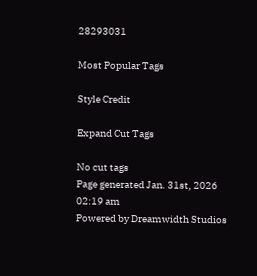28293031

Most Popular Tags

Style Credit

Expand Cut Tags

No cut tags
Page generated Jan. 31st, 2026 02:19 am
Powered by Dreamwidth Studios